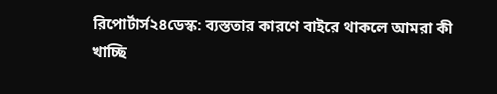রিপোর্টার্স২৪ডেস্ক: ব্যস্ততার কারণে বাইরে থাকলে আমরা কী খাচ্ছি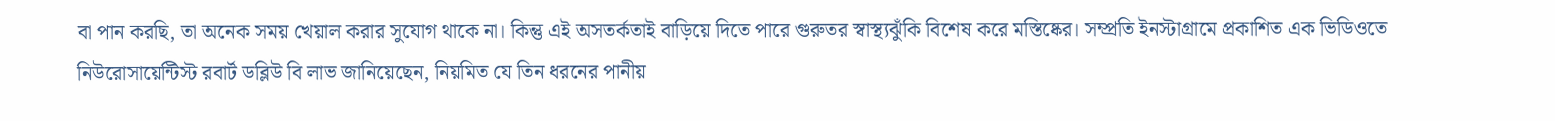বা পান করছি, তা অনেক সময় খেয়াল করার সুযোগ থাকে না। কিন্তু এই অসতর্কতাই বাড়িয়ে দিতে পারে গুরুতর স্বাস্থ্যঝুঁকি বিশেষ করে মস্তিষ্কের। সম্প্রতি ইনস্টাগ্রামে প্রকাশিত এক ভিডিওতে নিউরোসায়েন্টিস্ট রবার্ট ডব্লিউ বি লাভ জানিয়েছেন, নিয়মিত যে তিন ধরনের পানীয়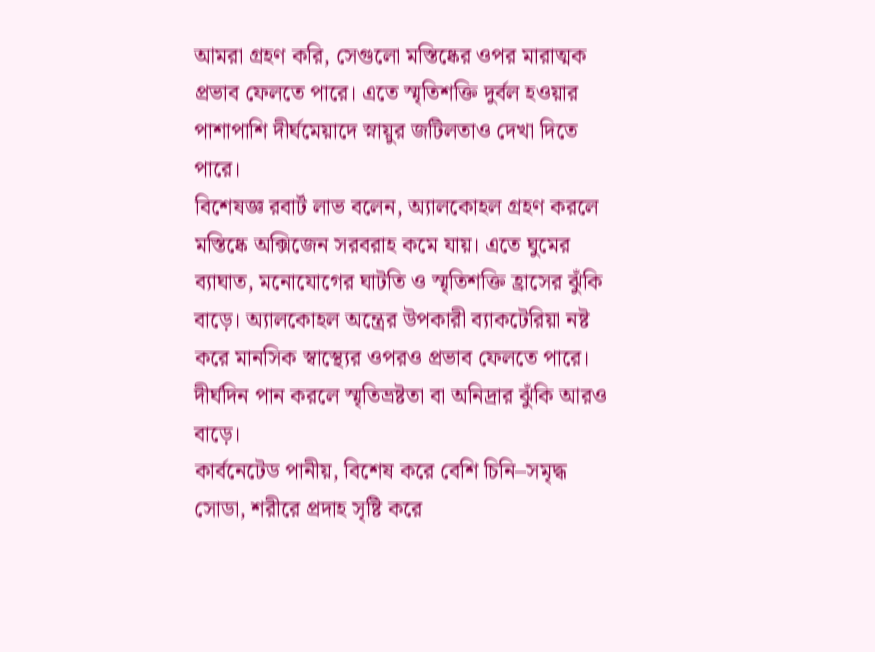আমরা গ্রহণ করি, সেগুলো মস্তিষ্কের ওপর মারাত্মক প্রভাব ফেলতে পারে। এতে স্মৃতিশক্তি দুর্বল হওয়ার পাশাপাশি দীর্ঘমেয়াদে স্নায়ুর জটিলতাও দেখা দিতে পারে।
বিশেষজ্ঞ রবার্ট লাভ বলেন, অ্যালকোহল গ্রহণ করলে মস্তিষ্কে অক্সিজেন সরবরাহ কমে যায়। এতে ঘুমের ব্যাঘাত, মনোযোগের ঘাটতি ও স্মৃতিশক্তি হ্রাসের ঝুঁকি বাড়ে। অ্যালকোহল অন্ত্রের উপকারী ব্যাকটেরিয়া নষ্ট করে মানসিক স্বাস্থ্যের ওপরও প্রভাব ফেলতে পারে। দীর্ঘদিন পান করলে স্মৃতিভ্রষ্টতা বা অনিদ্রার ঝুঁকি আরও বাড়ে।
কার্বনেটেড পানীয়, বিশেষ করে বেশি চিনি–সমৃদ্ধ সোডা, শরীরে প্রদাহ সৃষ্টি করে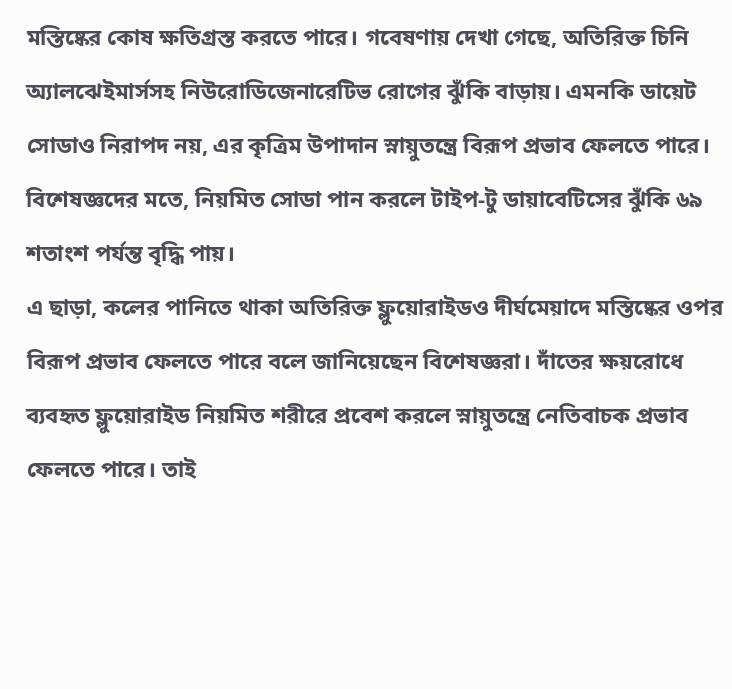মস্তিষ্কের কোষ ক্ষতিগ্রস্ত করতে পারে। গবেষণায় দেখা গেছে, অতিরিক্ত চিনি অ্যালঝেইমার্সসহ নিউরোডিজেনারেটিভ রোগের ঝুঁকি বাড়ায়। এমনকি ডায়েট সোডাও নিরাপদ নয়, এর কৃত্রিম উপাদান স্নায়ুতন্ত্রে বিরূপ প্রভাব ফেলতে পারে। বিশেষজ্ঞদের মতে, নিয়মিত সোডা পান করলে টাইপ-টু ডায়াবেটিসের ঝুঁকি ৬৯ শতাংশ পর্যন্ত বৃদ্ধি পায়।
এ ছাড়া, কলের পানিতে থাকা অতিরিক্ত ফ্লুয়োরাইডও দীর্ঘমেয়াদে মস্তিষ্কের ওপর বিরূপ প্রভাব ফেলতে পারে বলে জানিয়েছেন বিশেষজ্ঞরা। দাঁতের ক্ষয়রোধে ব্যবহৃত ফ্লুয়োরাইড নিয়মিত শরীরে প্রবেশ করলে স্নায়ুতন্ত্রে নেতিবাচক প্রভাব ফেলতে পারে। তাই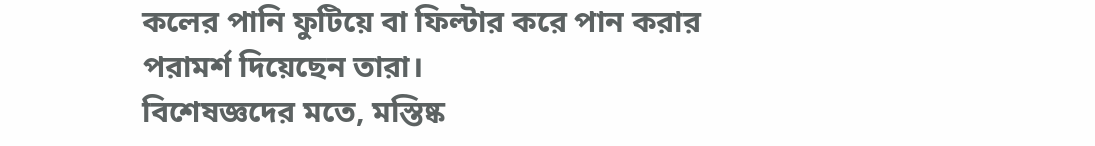কলের পানি ফুটিয়ে বা ফিল্টার করে পান করার পরামর্শ দিয়েছেন তারা।
বিশেষজ্ঞদের মতে, মস্তিষ্ক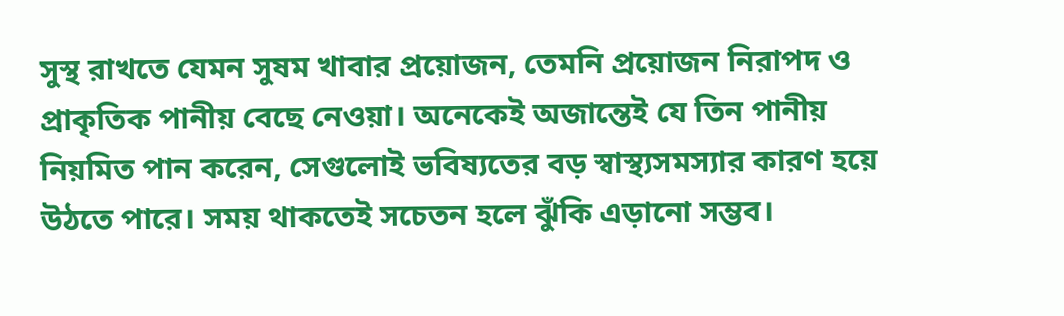সুস্থ রাখতে যেমন সুষম খাবার প্রয়োজন, তেমনি প্রয়োজন নিরাপদ ও প্রাকৃতিক পানীয় বেছে নেওয়া। অনেকেই অজান্তেই যে তিন পানীয় নিয়মিত পান করেন, সেগুলোই ভবিষ্যতের বড় স্বাস্থ্যসমস্যার কারণ হয়ে উঠতে পারে। সময় থাকতেই সচেতন হলে ঝুঁকি এড়ানো সম্ভব।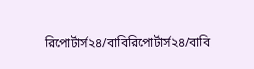রিপোর্টার্স২৪/বাবিরিপোর্টার্স২৪/বাবি